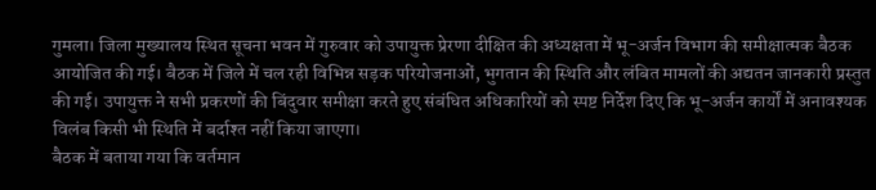गुमला। जिला मुख्यालय स्थित सूचना भवन में गुरुवार को उपायुक्त प्रेरणा दीक्षित की अध्यक्षता में भू-अर्जन विभाग की समीक्षात्मक बैठक आयोजित की गई। बैठक में जिले में चल रही विभिन्न सड़क परियोजनाओं, भुगतान की स्थिति और लंबित मामलों की अद्यतन जानकारी प्रस्तुत की गई। उपायुक्त ने सभी प्रकरणों की बिंदुवार समीक्षा करते हुए संबंधित अधिकारियों को स्पष्ट निर्देश दिए कि भू-अर्जन कार्यों में अनावश्यक विलंब किसी भी स्थिति में बर्दाश्त नहीं किया जाएगा।
बैठक में बताया गया कि वर्तमान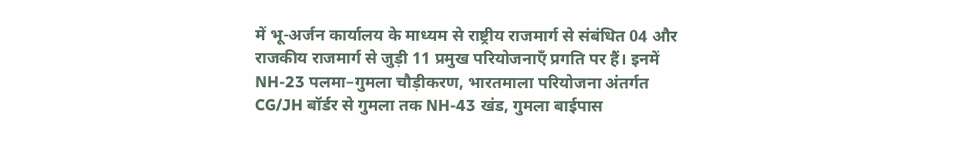में भू-अर्जन कार्यालय के माध्यम से राष्ट्रीय राजमार्ग से संबंधित 04 और राजकीय राजमार्ग से जुड़ी 11 प्रमुख परियोजनाएँ प्रगति पर हैं। इनमें NH-23 पलमा–गुमला चौड़ीकरण, भारतमाला परियोजना अंतर्गत CG/JH बॉर्डर से गुमला तक NH-43 खंड, गुमला बाईपास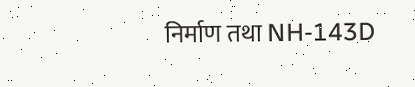निर्माण तथा NH-143D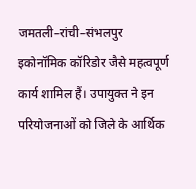जमतली–रांची–संभलपुर इकोनॉमिक कॉरिडोर जैसे महत्वपूर्ण कार्य शामिल हैं। उपायुक्त ने इन परियोजनाओं को जिले के आर्थिक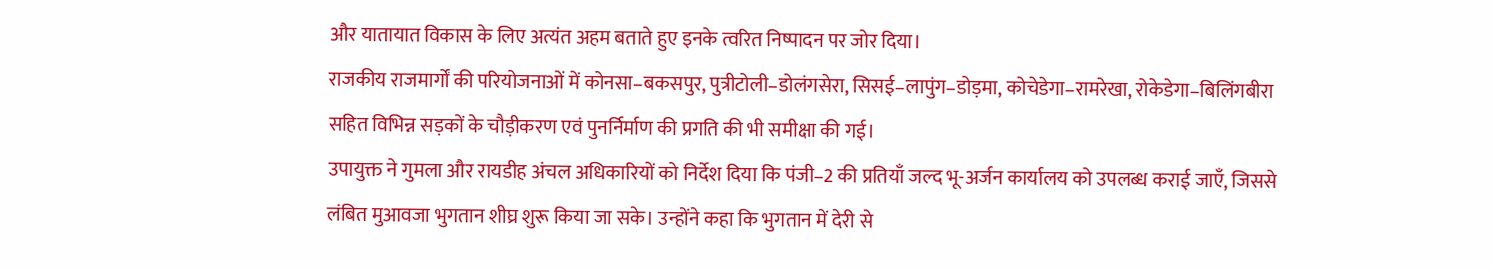और यातायात विकास के लिए अत्यंत अहम बताते हुए इनके त्वरित निष्पादन पर जोर दिया।
राजकीय राजमार्गों की परियोजनाओं में कोनसा–बकसपुर, पुत्रीटोली–डोलंगसेरा, सिसई–लापुंग–डोड़मा, कोचेडेगा–रामरेखा, रोकेडेगा–बिलिंगबीरा सहित विभिन्न सड़कों के चौड़ीकरण एवं पुनर्निर्माण की प्रगति की भी समीक्षा की गई।
उपायुक्त ने गुमला और रायडीह अंचल अधिकारियों को निर्देश दिया कि पंजी–2 की प्रतियाँ जल्द भू-अर्जन कार्यालय को उपलब्ध कराई जाएँ, जिससे लंबित मुआवजा भुगतान शीघ्र शुरू किया जा सके। उन्होंने कहा कि भुगतान में देरी से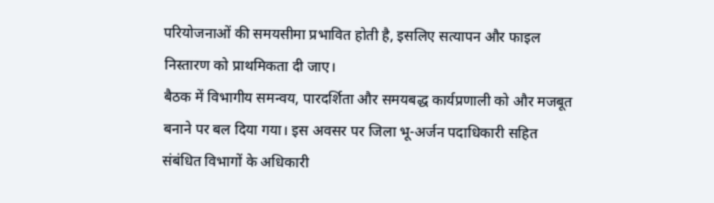परियोजनाओं की समयसीमा प्रभावित होती है, इसलिए सत्यापन और फाइल निस्तारण को प्राथमिकता दी जाए।
बैठक में विभागीय समन्वय, पारदर्शिता और समयबद्ध कार्यप्रणाली को और मजबूत बनाने पर बल दिया गया। इस अवसर पर जिला भू-अर्जन पदाधिकारी सहित संबंधित विभागों के अधिकारी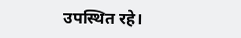उपस्थित रहे।